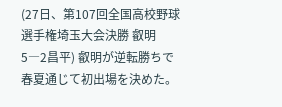(27日、第107回全国高校野球選手権埼玉大会決勝 叡明5―2昌平) 叡明が逆転勝ちで春夏通じて初出場を決めた。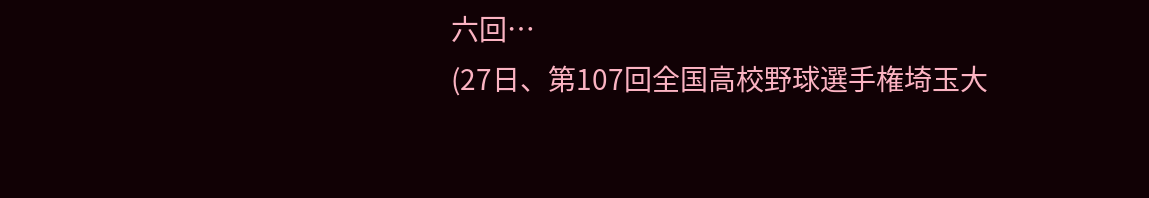六回…
(27日、第107回全国高校野球選手権埼玉大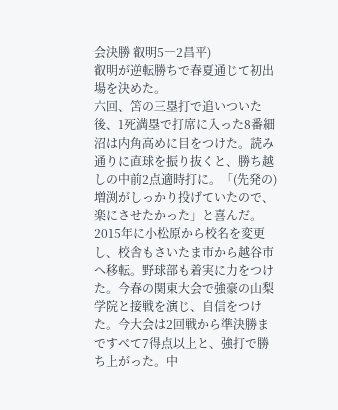会決勝 叡明5―2昌平)
叡明が逆転勝ちで春夏通じて初出場を決めた。
六回、笘の三塁打で追いついた後、1死満塁で打席に入った8番細沼は内角高めに目をつけた。読み通りに直球を振り抜くと、勝ち越しの中前2点適時打に。「(先発の)増渕がしっかり投げていたので、楽にさせたかった」と喜んだ。
2015年に小松原から校名を変更し、校舎もさいたま市から越谷市へ移転。野球部も着実に力をつけた。今春の関東大会で強豪の山梨学院と接戦を演じ、自信をつけた。今大会は2回戦から準決勝まですべて7得点以上と、強打で勝ち上がった。中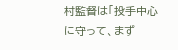村監督は「投手中心に守って、まず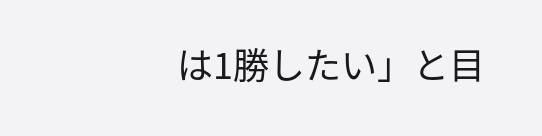は1勝したい」と目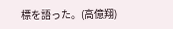標を語った。(高億翔)